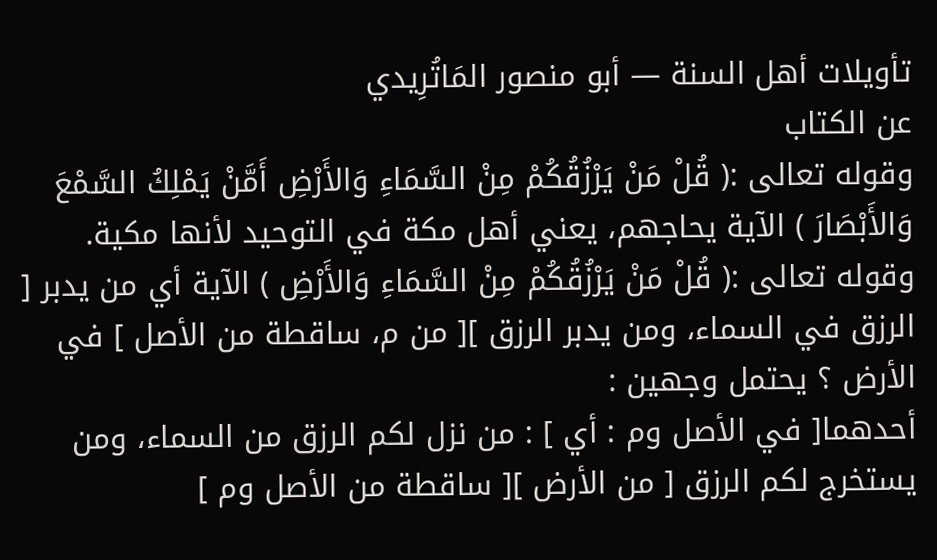تأويلات أهل السنة — أبو منصور المَاتُرِيدي
عن الكتاب
وقوله تعالى :( قُلْ مَنْ يَرْزُقُكُمْ مِنْ السَّمَاءِ وَالأَرْضِ أَمَّنْ يَمْلِكُ السَّمْعَ وَالأَبْصَارَ ) الآية يحاجهم، يعني أهل مكة في التوحيد لأنها مكية.
وقوله تعالى :( قُلْ مَنْ يَرْزُقُكُمْ مِنْ السَّمَاءِ وَالأَرْضِ ) الآية أي من يدبر [ الرزق في السماء، ومن يدبر الرزق ][ من م، ساقطة من الأصل ] في الأرض ؟ يحتمل وجهين :
أحدهما[ في الأصل وم : أي ] : من نزل لكم الرزق من السماء، ومن يستخرج لكم الرزق [ من الأرض ][ ساقطة من الأصل وم ]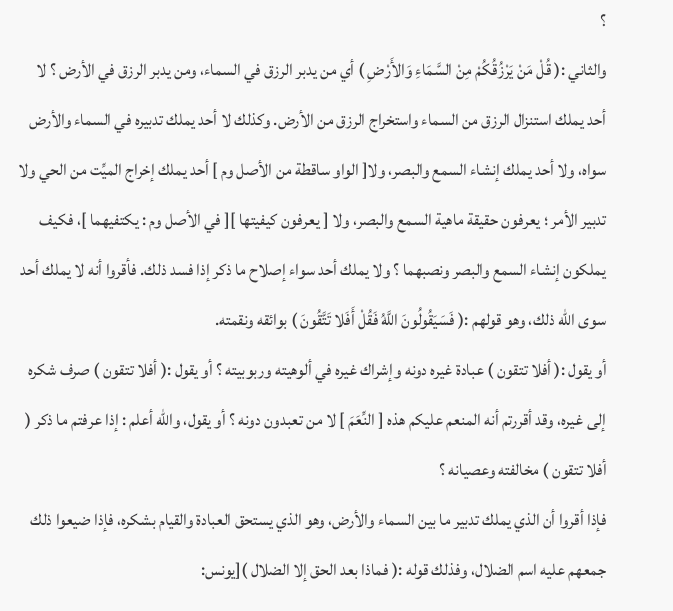؟
والثاني :( قُلْ مَنْ يَرْزُقُكُمْ مِنْ السَّمَاءِ وَالأَرْضِ ) أي من يدبر الرزق في السماء، ومن يدبر الرزق في الأرض ؟ لا أحد يملك استنزال الرزق من السماء واستخراج الرزق من الأرض. وكذلك لا أحد يملك تدبيره في السماء والأرض سواه، ولا أحد يملك إنشاء السمع والبصر، ولا[ الواو ساقطة من الأصل وم ] أحد يملك إخراج الميِّت من الحي ولا تدبير الأمر ؛ يعرفون حقيقة ماهية السمع والبصر، ولا [ يعرفون كيفيتها ][ في الأصل وم : يكتفيهما ]، فكيف يملكون إنشاء السمع والبصر ونصبهما ؟ ولا يملك أحد سواء إصلاح ما ذكر إذا فسد ذلك. فأقروا أنه لا يملك أحد سوى الله ذلك، وهو قولهم :( فَسَيَقُولُونَ اللَّهُ فَقُلْ أَفَلا تَتَّقُونَ ) بوائقه ونقمته.
أو يقول :( أفلا تتقون ) عبادة غيره دونه وإشراك غيره في ألوهيته وربوبيته ؟ أو يقول :( أفلا تتقون ) صرف شكره إلى غيره، وقد أقررتم أنه المنعم عليكم هذه [ النِّعَمَ ] لا من تعبدون دونه ؟ أو يقول، والله أعلم : إذا عرفتم ما ذكر ( أفلا تتقون ) مخالفته وعصيانه ؟
فإذا أقروا أن الذي يملك تدبير ما بين السماء والأرض، وهو الذي يستحق العبادة والقيام بشكره، فإذا ضيعوا ذلك جمعهم عليه اسم الضلال، وفذلك قوله :( فماذا بعد الحق إلا الضلال )[يونس: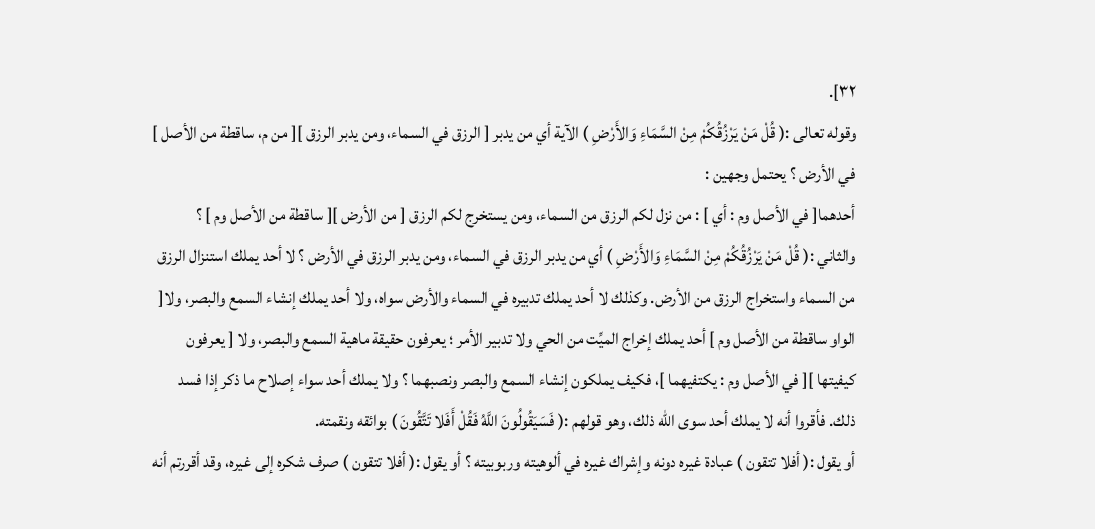٣٢].
وقوله تعالى :( قُلْ مَنْ يَرْزُقُكُمْ مِنْ السَّمَاءِ وَالأَرْضِ ) الآية أي من يدبر [ الرزق في السماء، ومن يدبر الرزق ][ من م، ساقطة من الأصل ] في الأرض ؟ يحتمل وجهين :
أحدهما[ في الأصل وم : أي ] : من نزل لكم الرزق من السماء، ومن يستخرج لكم الرزق [ من الأرض ][ ساقطة من الأصل وم ] ؟
والثاني :( قُلْ مَنْ يَرْزُقُكُمْ مِنْ السَّمَاءِ وَالأَرْضِ ) أي من يدبر الرزق في السماء، ومن يدبر الرزق في الأرض ؟ لا أحد يملك استنزال الرزق من السماء واستخراج الرزق من الأرض. وكذلك لا أحد يملك تدبيره في السماء والأرض سواه، ولا أحد يملك إنشاء السمع والبصر، ولا[ الواو ساقطة من الأصل وم ] أحد يملك إخراج الميِّت من الحي ولا تدبير الأمر ؛ يعرفون حقيقة ماهية السمع والبصر، ولا [ يعرفون كيفيتها ][ في الأصل وم : يكتفيهما ]، فكيف يملكون إنشاء السمع والبصر ونصبهما ؟ ولا يملك أحد سواء إصلاح ما ذكر إذا فسد ذلك. فأقروا أنه لا يملك أحد سوى الله ذلك، وهو قولهم :( فَسَيَقُولُونَ اللَّهُ فَقُلْ أَفَلا تَتَّقُونَ ) بوائقه ونقمته.
أو يقول :( أفلا تتقون ) عبادة غيره دونه وإشراك غيره في ألوهيته وربوبيته ؟ أو يقول :( أفلا تتقون ) صرف شكره إلى غيره، وقد أقررتم أنه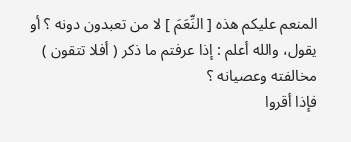المنعم عليكم هذه [ النِّعَمَ ] لا من تعبدون دونه ؟ أو يقول، والله أعلم : إذا عرفتم ما ذكر ( أفلا تتقون ) مخالفته وعصيانه ؟
فإذا أقروا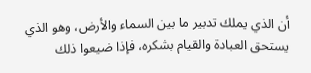أن الذي يملك تدبير ما بين السماء والأرض، وهو الذي يستحق العبادة والقيام بشكره، فإذا ضيعوا ذلك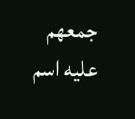جمعهم عليه اسم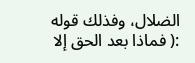الضلال، وفذلك قوله :( فماذا بعد الحق إلا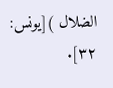الضلال )[يونس: ٣٢].